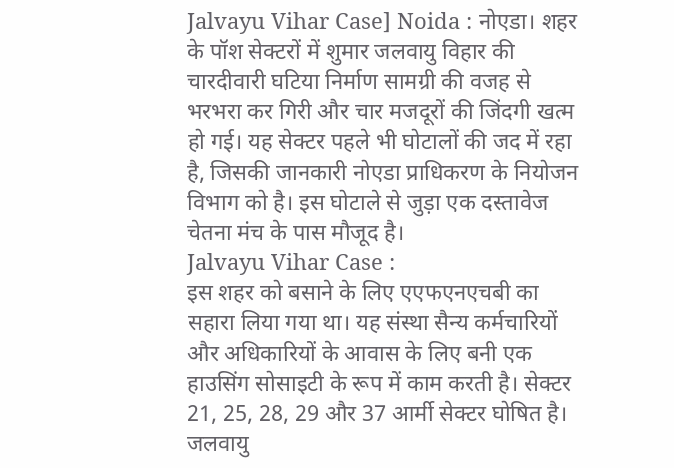Jalvayu Vihar Case] Noida : नोएडा। शहर के पॉश सेक्टरों में शुमार जलवायु विहार की चारदीवारी घटिया निर्माण सामग्री की वजह से भरभरा कर गिरी और चार मजदूरों की जिंदगी खत्म हो गई। यह सेक्टर पहले भी घोटालों की जद में रहा है, जिसकी जानकारी नोएडा प्राधिकरण के नियोजन विभाग को है। इस घोटाले से जुड़ा एक दस्तावेज चेतना मंच के पास मौजूद है।
Jalvayu Vihar Case :
इस शहर को बसाने के लिए एएफएनएचबी का सहारा लिया गया था। यह संस्था सैन्य कर्मचारियों और अधिकारियों के आवास के लिए बनी एक हाउसिंग सोसाइटी के रूप में काम करती है। सेक्टर 21, 25, 28, 29 और 37 आर्मी सेक्टर घोषित है। जलवायु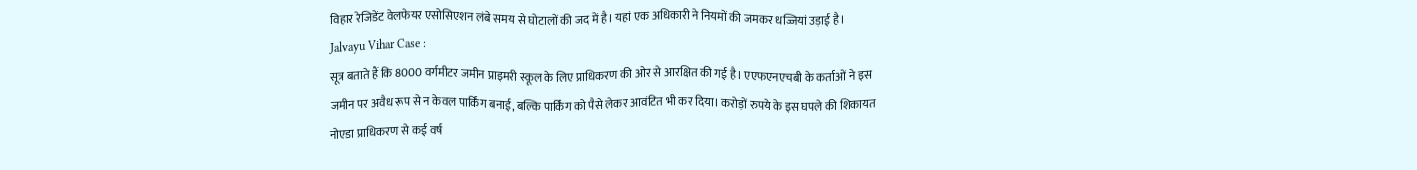विहार रेजिडेंट वेलफेयर एसोसिएशन लंबे समय से घोटालों की जद में है। यहां एक अधिकारी ने नियमों की जमकर धज्जियां उड़ाई है।
Jalvayu Vihar Case :
सूत्र बताते हैं कि 8000 वर्गमीटर जमीन प्राइमरी स्कूल के लिए प्राधिकरण की ओर से आरक्षित की गई है। एएफएनएचबी के कर्ताओं ने इस जमीन पर अवैध रूप से न केवल पार्किंग बनाई, बल्कि पार्किंग को पैसे लेकर आवंटित भी कर दिया। करोड़ों रुपये के इस घपले की शिकायत नोएडा प्राधिकरण से कई वर्ष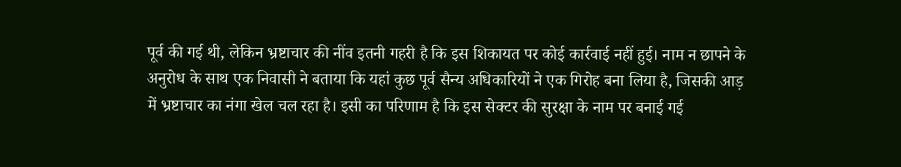पूर्व की गई थी, लेकिन भ्रष्टाचार की नींव इतनी गहरी है कि इस शिकायत पर कोई कार्रवाई नहीं हुई। नाम न छापने के अनुरोध के साथ एक निवासी ने बताया कि यहां कुछ पूर्व सैन्य अधिकारियों ने एक गिरोह बना लिया है, जिसकी आड़ में भ्रष्टाचार का नंगा खेल चल रहा है। इसी का परिणाम है कि इस सेक्टर की सुरक्षा के नाम पर बनाई गई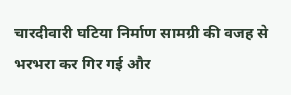चारदीवारी घटिया निर्माण सामग्री की वजह से भरभरा कर गिर गई और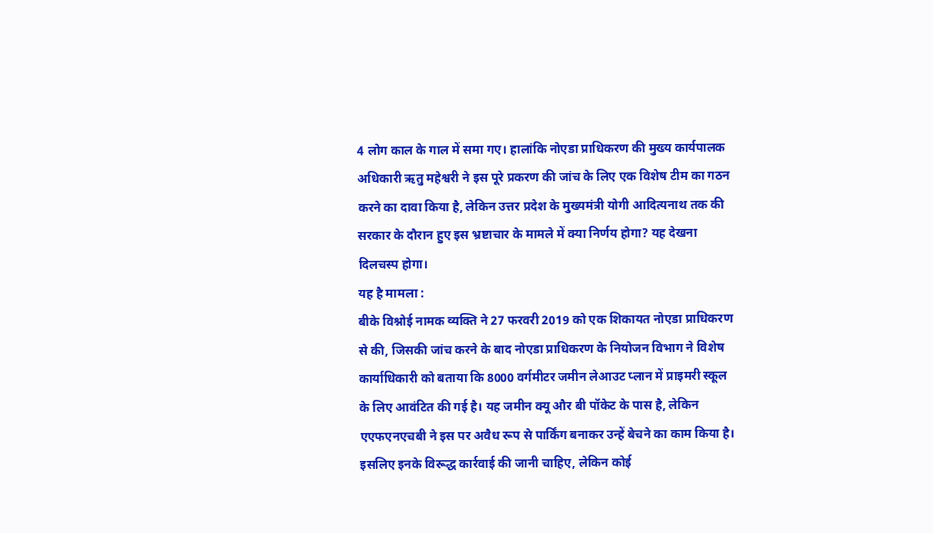4 लोग काल के गाल में समा गए। हालांकि नोएडा प्राधिकरण की मुख्य कार्यपालक अधिकारी ऋतु महेश्वरी ने इस पूरे प्रकरण की जांच के लिए एक विशेष टीम का गठन करने का दावा किया है, लेकिन उत्तर प्रदेश के मुख्यमंत्री योगी आदित्यनाथ तक की सरकार के दौरान हुए इस भ्रष्टाचार के मामले में क्या निर्णय होगा? यह देखना दिलचस्प होगा।
यह है मामला :
बीके विश्नोई नामक व्यक्ति ने 27 फरवरी 2019 को एक शिकायत नोएडा प्राधिकरण से की, जिसकी जांच करने के बाद नोएडा प्राधिकरण के नियोजन विभाग ने विशेष कार्याधिकारी को बताया कि 8000 वर्गमीटर जमीन लेआउट प्लान में प्राइमरी स्कूल के लिए आवंटित की गई है। यह जमीन क्यू और बी पॉकेट के पास है, लेकिन एएफएनएचबी ने इस पर अवैध रूप से पार्किंग बनाकर उन्हें बेचने का काम किया है। इसलिए इनके विरूद्ध कार्रवाई की जानी चाहिए, लेकिन कोई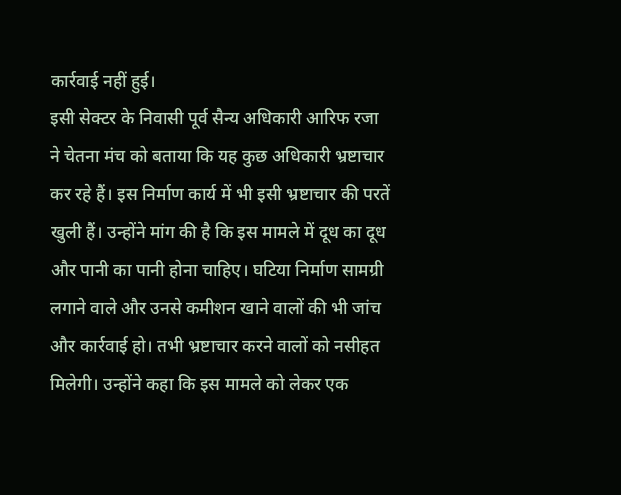कार्रवाई नहीं हुई।
इसी सेक्टर के निवासी पूर्व सैन्य अधिकारी आरिफ रजा ने चेतना मंच को बताया कि यह कुछ अधिकारी भ्रष्टाचार कर रहे हैं। इस निर्माण कार्य में भी इसी भ्रष्टाचार की परतें खुली हैं। उन्होंने मांग की है कि इस मामले में दूध का दूध और पानी का पानी होना चाहिए। घटिया निर्माण सामग्री लगाने वाले और उनसे कमीशन खाने वालों की भी जांच और कार्रवाई हो। तभी भ्रष्टाचार करने वालों को नसीहत मिलेगी। उन्होंने कहा कि इस मामले को लेकर एक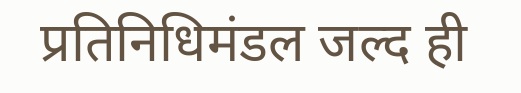प्रतिनिधिमंडल जल्द ही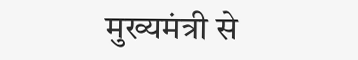मुख्यमंत्री से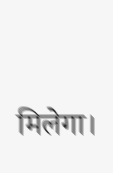मिलेगा।